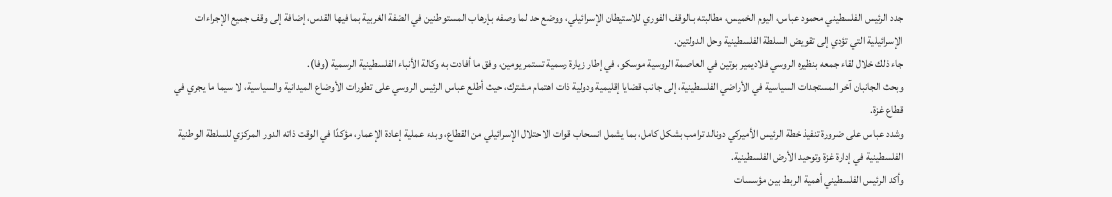جدد الرئيس الفلسطيني محمود عباس، اليوم الخميس، مطالبته بـالوقف الفوري للاستيطان الإسرائيلي، ووضع حد لما وصفه بـإرهاب المستوطنين في الضفة الغربية بما فيها القدس، إضافة إلى وقف جميع الإجراءات الإسرائيلية التي تؤدي إلى تقويض السلطة الفلسطينية وحل الدولتين.
جاء ذلك خلال لقاء جمعه بنظيره الروسي فلاديمير بوتين في العاصمة الروسية موسكو، في إطار زيارة رسمية تستمر يومين، وفق ما أفادت به وكالة الأنباء الفلسطينية الرسمية (وفا).
وبحث الجانبان آخر المستجدات السياسية في الأراضي الفلسطينية، إلى جانب قضايا إقليمية ودولية ذات اهتمام مشترك، حيث أطلع عباس الرئيس الروسي على تطورات الأوضاع الميدانية والسياسية، لا سيما ما يجري في قطاع غزة.
وشدد عباس على ضرورة تنفيذ خطة الرئيس الأميركي دونالد ترامب بشكل كامل، بما يشمل انسحاب قوات الاحتلال الإسرائيلي من القطاع، وبدء عملية إعادة الإعمار، مؤكدًا في الوقت ذاته الدور المركزي للسلطة الوطنية الفلسطينية في إدارة غزة وتوحيد الأرض الفلسطينية.
وأكد الرئيس الفلسطيني أهمية الربط بين مؤسسات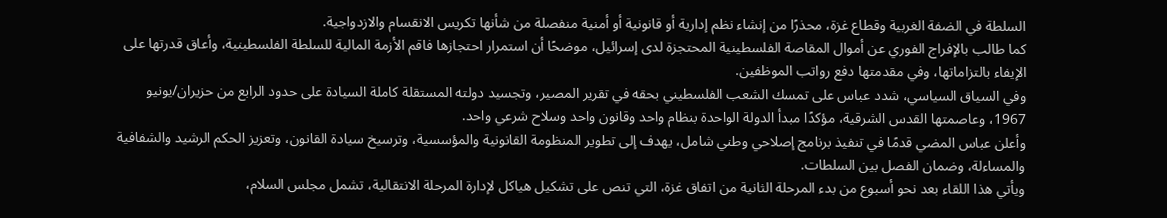السلطة في الضفة الغربية وقطاع غزة، محذرًا من إنشاء نظم إدارية أو قانونية أو أمنية منفصلة من شأنها تكريس الانقسام والازدواجية.
كما طالب بالإفراج الفوري عن أموال المقاصة الفلسطينية المحتجزة لدى إسرائيل، موضحًا أن استمرار احتجازها فاقم الأزمة المالية للسلطة الفلسطينية، وأعاق قدرتها على الإيفاء بالتزاماتها، وفي مقدمتها دفع رواتب الموظفين.
وفي السياق السياسي، شدد عباس على تمسك الشعب الفلسطيني بحقه في تقرير المصير، وتجسيد دولته المستقلة كاملة السيادة على حدود الرابع من حزيران/يونيو 1967، وعاصمتها القدس الشرقية، مؤكدًا مبدأ الدولة الواحدة بنظام واحد وقانون واحد وسلاح شرعي واحد.
وأعلن عباس المضي قدمًا في تنفيذ برنامج إصلاحي وطني شامل، يهدف إلى تطوير المنظومة القانونية والمؤسسية، وترسيخ سيادة القانون، وتعزيز الحكم الرشيد والشفافية والمساءلة، وضمان الفصل بين السلطات.
ويأتي هذا اللقاء بعد نحو أسبوع من بدء المرحلة الثانية من اتفاق غزة، التي تنص على تشكيل هياكل لإدارة المرحلة الانتقالية، تشمل مجلس السلام،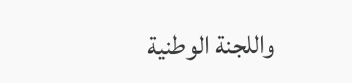واللجنة الوطنية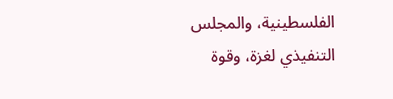الفلسطينية، والمجلس التنفيذي لغزة، وقوة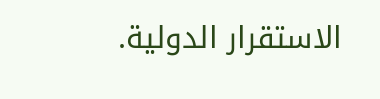الاستقرار الدولية.